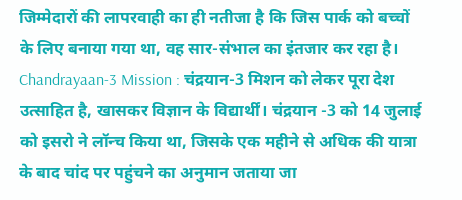जिम्मेदारों की लापरवाही का ही नतीजा है कि जिस पार्क को बच्चों के लिए बनाया गया था, वह सार-संभाल का इंतजार कर रहा है।
Chandrayaan-3 Mission : चंद्रयान-3 मिशन को लेकर पूरा देश उत्साहित है, खासकर विज्ञान के विद्यार्थीं। चंद्रयान -3 को 14 जुलाई को इसरो ने लॉन्च किया था, जिसके एक महीने से अधिक की यात्रा के बाद चांद पर पहुंचने का अनुमान जताया जा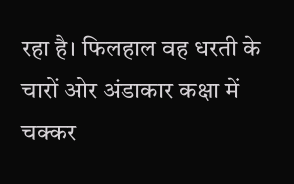रहा है। फिलहाल वह धरती के चारों ओर अंडाकार कक्षा में चक्कर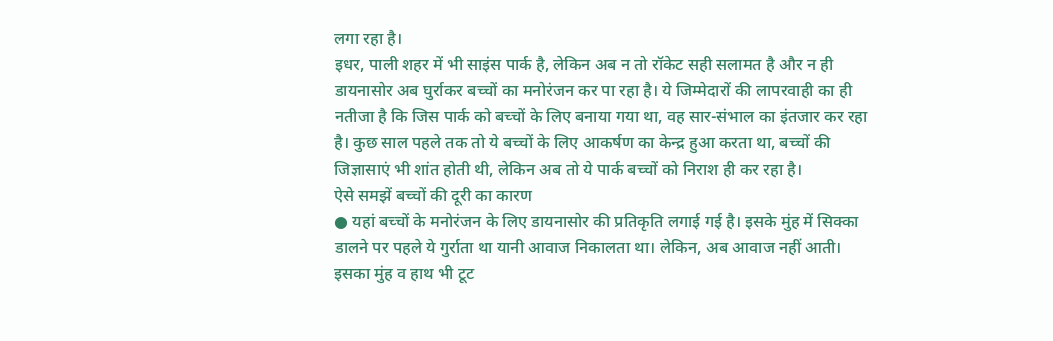लगा रहा है।
इधर, पाली शहर में भी साइंस पार्क है, लेकिन अब न तो रॉकेट सही सलामत है और न ही डायनासोर अब घुर्राकर बच्चों का मनोरंजन कर पा रहा है। ये जिम्मेदारों की लापरवाही का ही नतीजा है कि जिस पार्क को बच्चों के लिए बनाया गया था, वह सार-संभाल का इंतजार कर रहा है। कुछ साल पहले तक तो ये बच्चों के लिए आकर्षण का केन्द्र हुआ करता था, बच्चों की जिज्ञासाएं भी शांत होती थी, लेकिन अब तो ये पार्क बच्चों को निराश ही कर रहा है।
ऐसे समझें बच्चों की दूरी का कारण
● यहां बच्चों के मनोरंजन के लिए डायनासोर की प्रतिकृति लगाई गई है। इसके मुंह में सिक्का डालने पर पहले ये गुर्राता था यानी आवाज निकालता था। लेकिन, अब आवाज नहीं आती। इसका मुंह व हाथ भी टूट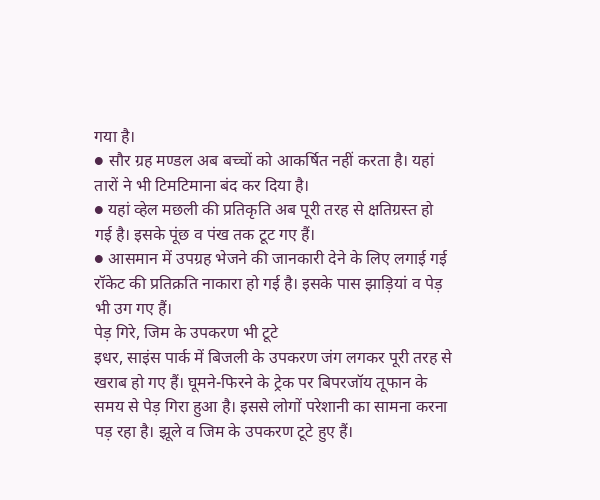गया है।
● सौर ग्रह मण्डल अब बच्चों को आकर्षित नहीं करता है। यहां तारों ने भी टिमटिमाना बंद कर दिया है।
● यहां व्हेल मछली की प्रतिकृति अब पूरी तरह से क्षतिग्रस्त हो गई है। इसके पूंछ व पंख तक टूट गए हैं।
● आसमान में उपग्रह भेजने की जानकारी देने के लिए लगाई गई रॉकेट की प्रतिक्रति नाकारा हो गई है। इसके पास झाड़ियां व पेड़ भी उग गए हैं।
पेड़ गिरे, जिम के उपकरण भी टूटे
इधर, साइंस पार्क में बिजली के उपकरण जंग लगकर पूरी तरह से खराब हो गए हैं। घूमने-फिरने के ट्रेक पर बिपरजॉय तूफान के समय से पेड़ गिरा हुआ है। इससे लोगों परेशानी का सामना करना पड़ रहा है। झूले व जिम के उपकरण टूटे हुए हैं।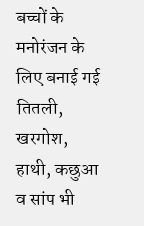बच्चों के मनोरंजन के लिए बनाई गई तितली, खरगोश, हाथी, कछुआ व सांप भी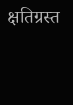क्षतिग्रस्त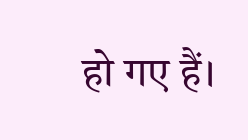हो गए हैं।